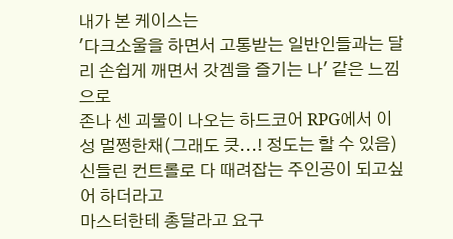내가 본 케이스는
'다크소울을 하면서 고통받는 일반인들과는 달리 손쉽게 깨면서 갓겜을 즐기는 나' 같은 느낌으로
존나 센 괴물이 나오는 하드코어 RPG에서 이성 멀쩡한채(그래도 큿...! 정도는 할 수 있음) 신들린 컨트롤로 다 때려잡는 주인공이 되고싶어 하더라고
마스터한테 총달라고 요구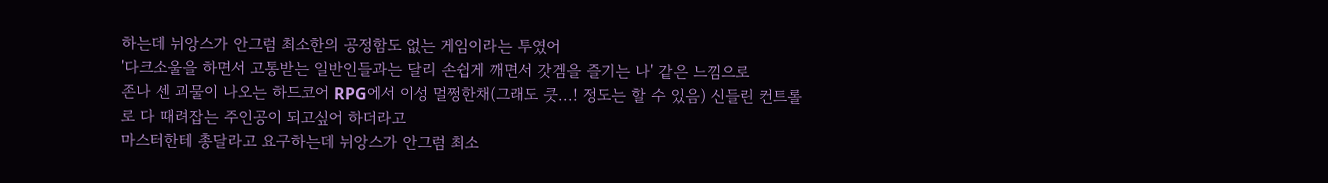하는데 뉘앙스가 안그럼 최소한의 공정함도 없는 게임이라는 투였어
'다크소울을 하면서 고통받는 일반인들과는 달리 손쉽게 깨면서 갓겜을 즐기는 나' 같은 느낌으로
존나 센 괴물이 나오는 하드코어 RPG에서 이성 멀쩡한채(그래도 큿...! 정도는 할 수 있음) 신들린 컨트롤로 다 때려잡는 주인공이 되고싶어 하더라고
마스터한테 총달라고 요구하는데 뉘앙스가 안그럼 최소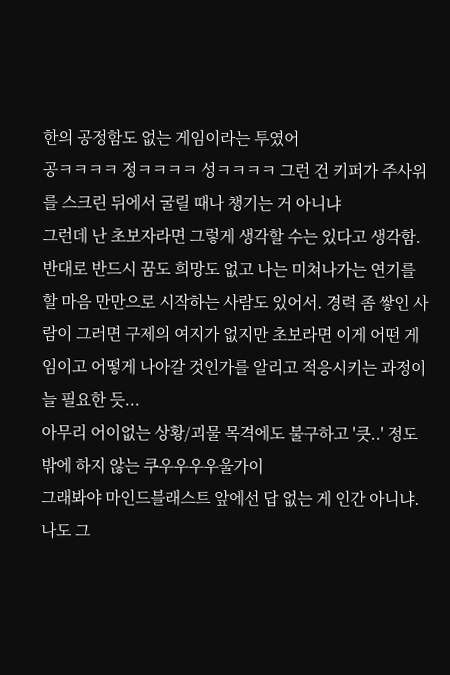한의 공정함도 없는 게임이라는 투였어
공ㅋㅋㅋㅋ 정ㅋㅋㅋㅋ 성ㅋㅋㅋㅋ 그런 건 키퍼가 주사위를 스크린 뒤에서 굴릴 때나 챙기는 거 아니냐
그런데 난 초보자라면 그렇게 생각할 수는 있다고 생각함. 반대로 반드시 꿈도 희망도 없고 나는 미쳐나가는 연기를 할 마음 만만으로 시작하는 사람도 있어서. 경력 좀 쌓인 사람이 그러면 구제의 여지가 없지만 초보라면 이게 어떤 게임이고 어떻게 나아갈 것인가를 알리고 적응시키는 과정이 늘 필요한 듯...
아무리 어이없는 상황/괴물 목격에도 불구하고 '큿..' 정도밖에 하지 않는 쿠우우우우울가이
그래봐야 마인드블래스트 앞에선 답 없는 게 인간 아니냐.
나도 그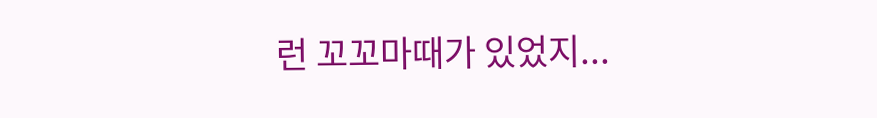런 꼬꼬마때가 있었지...